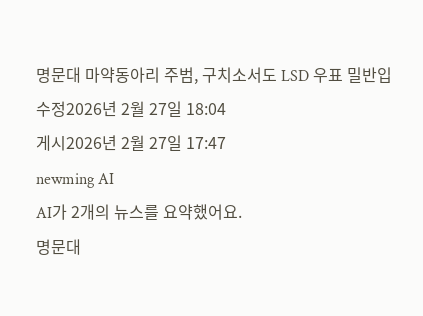명문대 마약동아리 주범, 구치소서도 LSD 우표 밀반입
수정2026년 2월 27일 18:04
게시2026년 2월 27일 17:47
newming AI
AI가 2개의 뉴스를 요약했어요.
명문대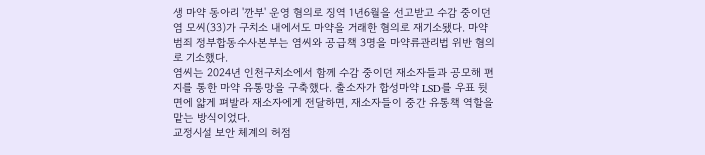생 마약 동아리 '깐부' 운영 혐의로 징역 1년6월을 선고받고 수감 중이던 염 모씨(33)가 구치소 내에서도 마약을 거래한 혐의로 재기소됐다. 마약범죄 정부합동수사본부는 염씨와 공급책 3명을 마약류관리법 위반 혐의로 기소했다.
염씨는 2024년 인천구치소에서 함께 수감 중이던 재소자들과 공모해 편지를 통한 마약 유통망을 구축했다. 출소자가 합성마약 LSD를 우표 뒷면에 얇게 펴발라 재소자에게 전달하면, 재소자들이 중간 유통책 역할을 맡는 방식이었다.
교정시설 보안 체계의 허점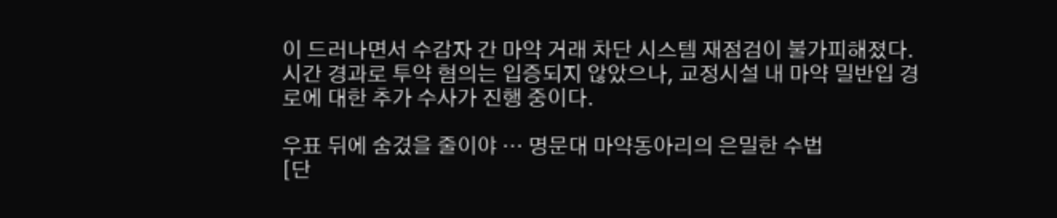이 드러나면서 수감자 간 마약 거래 차단 시스템 재점검이 불가피해졌다. 시간 경과로 투약 혐의는 입증되지 않았으나, 교정시설 내 마약 밀반입 경로에 대한 추가 수사가 진행 중이다.

우표 뒤에 숨겼을 줄이야 … 명문대 마약동아리의 은밀한 수법
[단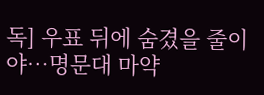독] 우표 뒤에 숨겼을 줄이야…명문대 마약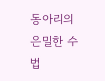동아리의 은밀한 수법